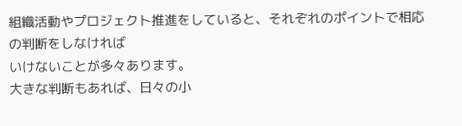組織活動やプロジェクト推進をしていると、それぞれのポイントで相応の判断をしなければ
いけないことが多々あります。
大きな判断もあれば、日々の小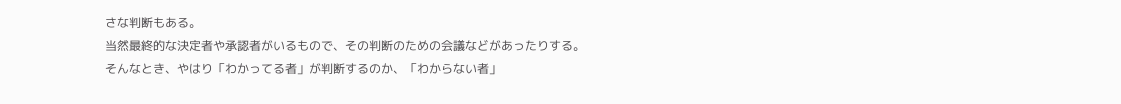さな判断もある。
当然最終的な決定者や承認者がいるもので、その判断のための会議などがあったりする。
そんなとき、やはり「わかってる者」が判断するのか、「わからない者」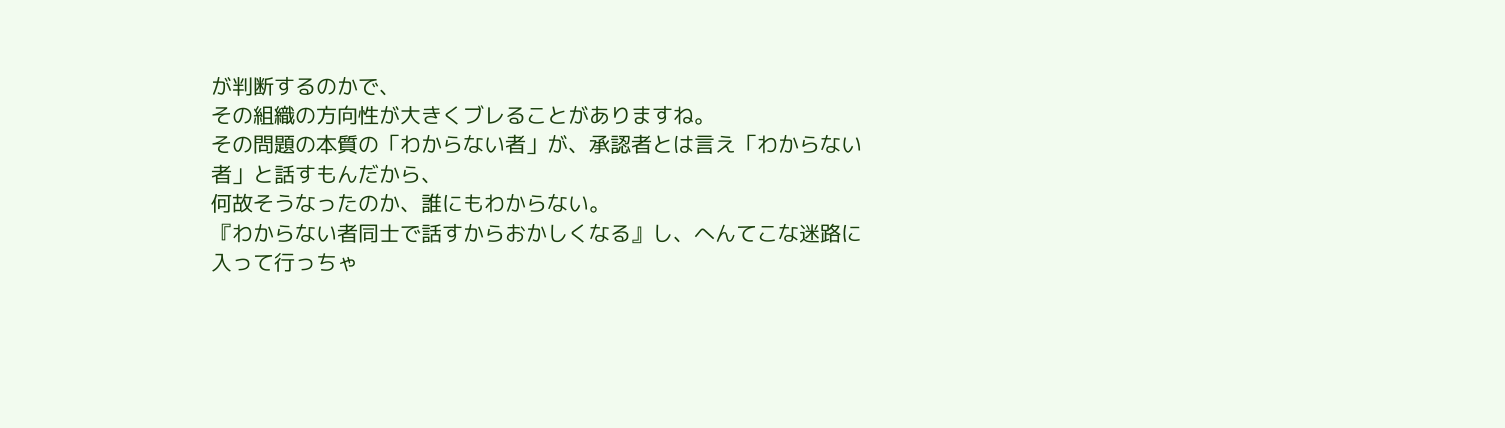が判断するのかで、
その組織の方向性が大きくブレることがありますね。
その問題の本質の「わからない者」が、承認者とは言え「わからない者」と話すもんだから、
何故そうなったのか、誰にもわからない。
『わからない者同士で話すからおかしくなる』し、へんてこな迷路に入って行っちゃ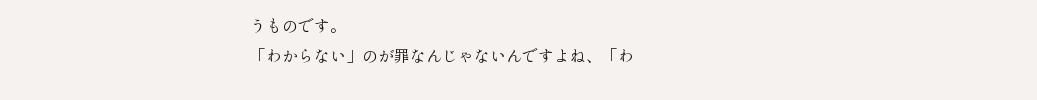うものです。
「わからない」のが罪なんじゃないんですよね、「わ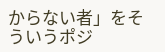からない者」をそういうポジ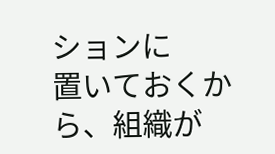ションに
置いておくから、組織が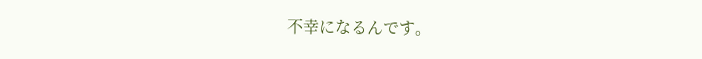不幸になるんです。